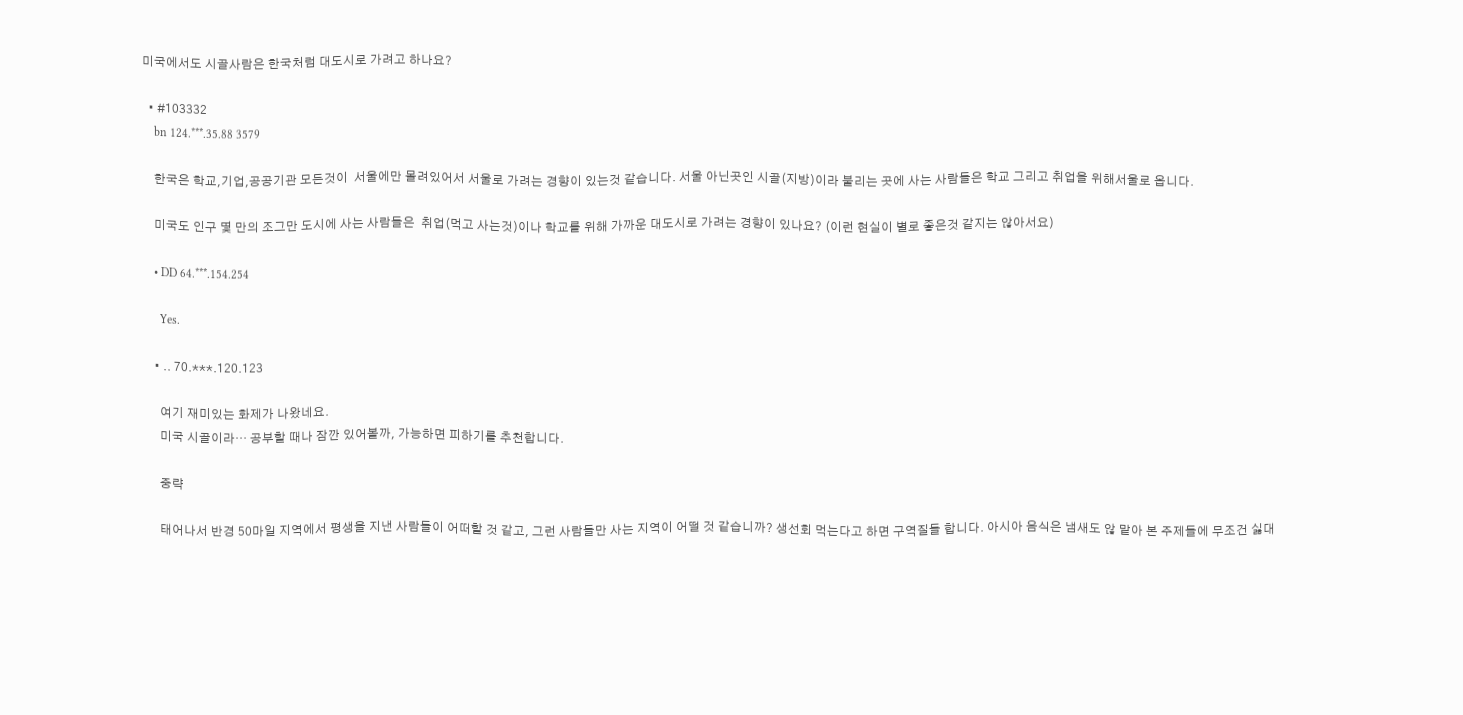미국에서도 시골사람은 한국처럼 대도시로 가려고 하나요?

  • #103332
    bn 124.***.35.88 3579

    한국은 학교,기업,공공기관 모든것이  서울에만 몰려있어서 서울로 가려는 경향이 있는것 같습니다. 서울 아닌곳인 시골(지방)이라 불리는 곳에 사는 사람들은 학교 그리고 취업을 위해서울로 옵니다.

    미국도 인구 몇 만의 조그만 도시에 사는 사람들은  취업(먹고 사는것)이나 학교를 위해 가까운 대도시로 가려는 경향이 있나요? (이런 현실이 별로 좋은것 같지는 않아서요)

    • DD 64.***.154.254

      Yes.

    • .. 70.***.120.123

      여기 재미있는 화제가 나왔네요.
      미국 시골이라… 공부할 때나 잠깐 있어볼까, 가능하면 피하기를 추천합니다.

      중략

      태어나서 반경 50마일 지역에서 평생을 지낸 사람들이 어떠할 것 같고, 그런 사람들만 사는 지역이 어떨 것 같습니까? 생선회 먹는다고 하면 구역질들 합니다. 아시아 음식은 냄새도 않 맡아 본 주제들에 무조건 싫대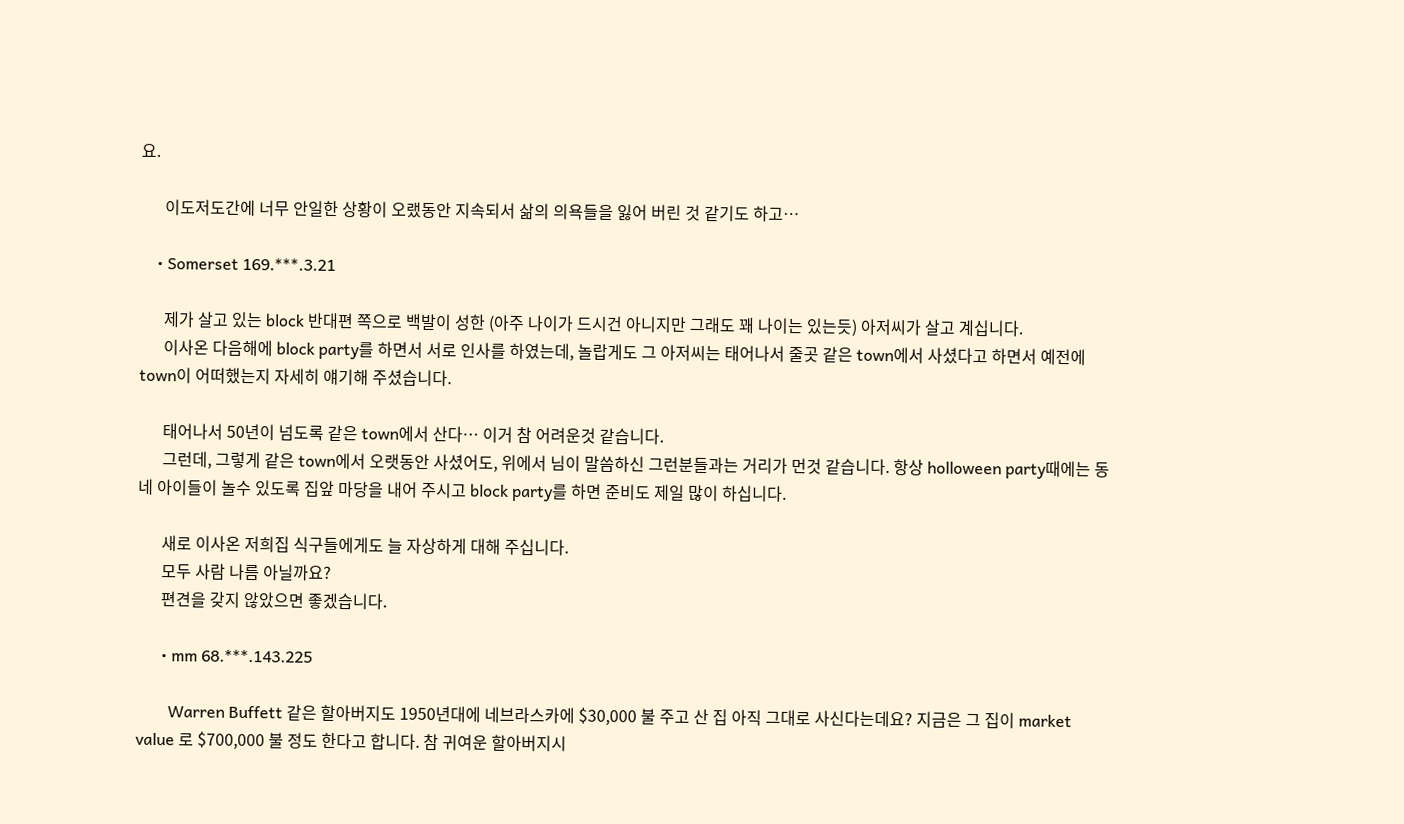요.

      이도저도간에 너무 안일한 상황이 오랬동안 지속되서 삶의 의욕들을 잃어 버린 것 같기도 하고…

    • Somerset 169.***.3.21

      제가 살고 있는 block 반대편 쪽으로 백발이 성한 (아주 나이가 드시건 아니지만 그래도 꽤 나이는 있는듯) 아저씨가 살고 계십니다.
      이사온 다음해에 block party를 하면서 서로 인사를 하였는데, 놀랍게도 그 아저씨는 태어나서 줄곳 같은 town에서 사셨다고 하면서 예전에 town이 어떠했는지 자세히 얘기해 주셨습니다.

      태어나서 50년이 넘도록 같은 town에서 산다… 이거 참 어려운것 같습니다.
      그런데, 그렇게 같은 town에서 오랫동안 사셨어도, 위에서 님이 말씀하신 그런분들과는 거리가 먼것 같습니다. 항상 holloween party때에는 동네 아이들이 놀수 있도록 집앞 마당을 내어 주시고 block party를 하면 준비도 제일 많이 하십니다.

      새로 이사온 저희집 식구들에게도 늘 자상하게 대해 주십니다.
      모두 사람 나름 아닐까요?
      편견을 갖지 않았으면 좋겠습니다.

      • mm 68.***.143.225

        Warren Buffett 같은 할아버지도 1950년대에 네브라스카에 $30,000 불 주고 산 집 아직 그대로 사신다는데요? 지금은 그 집이 market value 로 $700,000 불 정도 한다고 합니다. 참 귀여운 할아버지시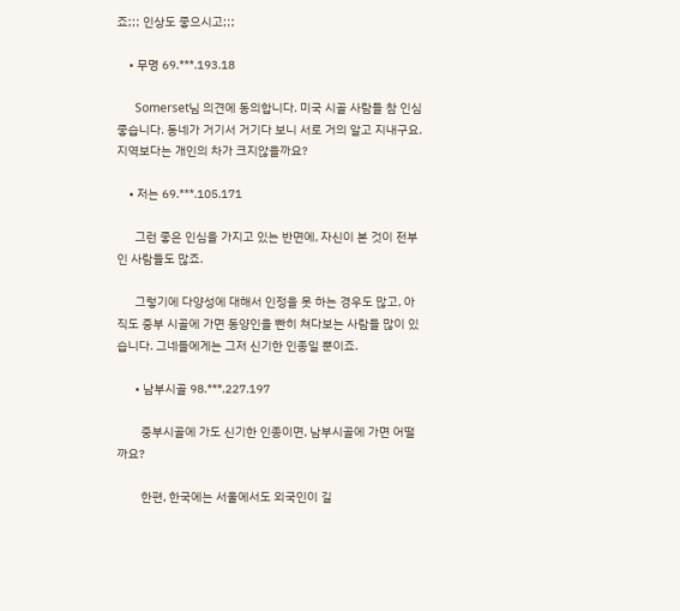죠;;; 인상도 좋으시고;;;

    • 무명 69.***.193.18

      Somerset님 의견에 동의합니다. 미국 시골 사람들 참 인심좋습니다. 동네가 거기서 거기다 보니 서로 거의 알고 지내구요. 지역보다는 개인의 차가 크지않을까요?

    • 저는 69.***.105.171

      그런 좋은 인심을 가지고 있는 반면에, 자신이 본 것이 전부인 사람들도 많죠.

      그렇기에 다양성에 대해서 인정을 못 하는 경우도 많고, 아직도 중부 시골에 가면 동양인을 빤히 쳐다보는 사람들 많이 있습니다. 그네들에게는 그저 신기한 인종일 뿐이죠.

      • 남부시골 98.***.227.197

        중부시골에 가도 신기한 인종이면, 남부시골에 가면 어떨까요?

        한편, 한국에는 서울에서도 외국인이 길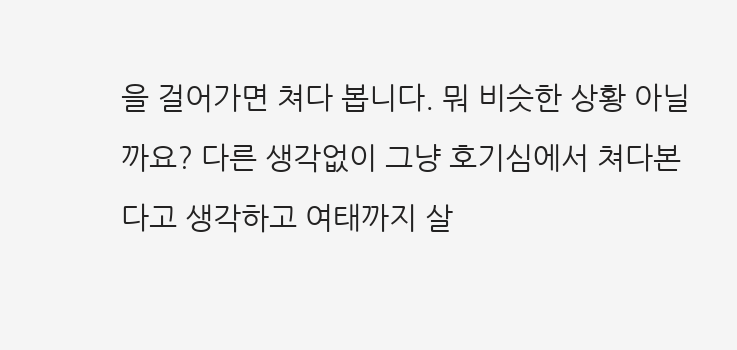을 걸어가면 쳐다 봅니다. 뭐 비슷한 상황 아닐까요? 다른 생각없이 그냥 호기심에서 쳐다본다고 생각하고 여태까지 살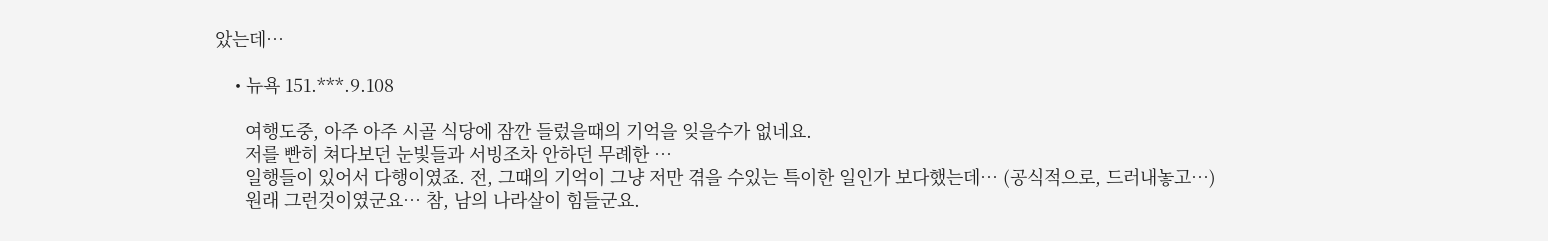았는데…

    • 뉴욕 151.***.9.108

      여행도중, 아주 아주 시골 식당에 잠깐 들렀을때의 기억을 잊을수가 없네요.
      저를 빤히 쳐다보던 눈빛들과 서빙조차 안하던 무례한 …
      일행들이 있어서 다행이였죠. 전, 그때의 기억이 그냥 저만 겪을 수있는 특이한 일인가 보다했는데… (공식적으로, 드러내놓고…)
      원래 그런것이였군요… 참, 남의 나라살이 힘들군요.